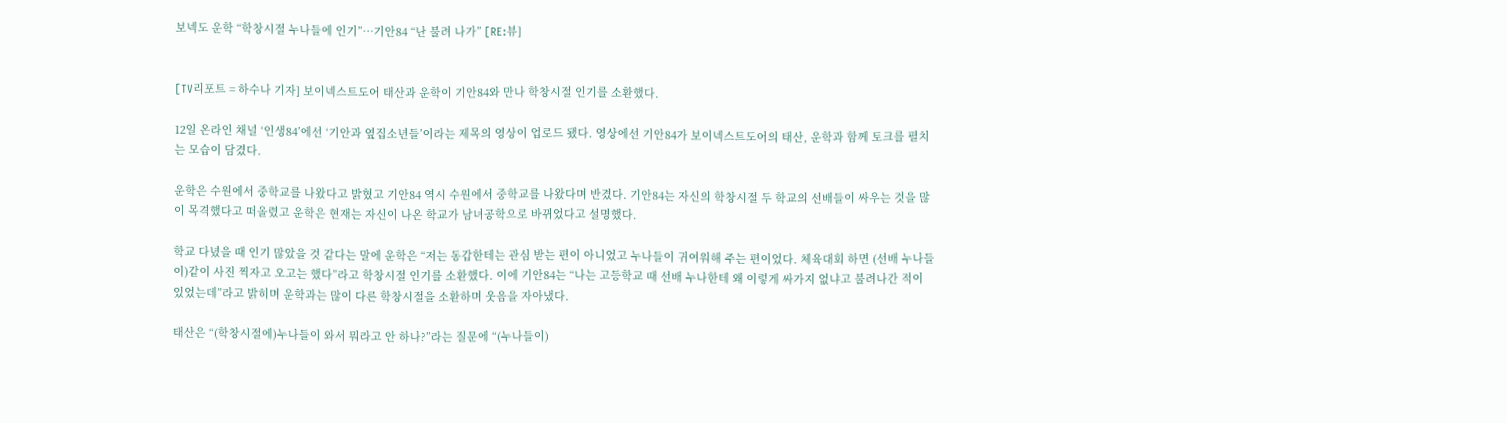보넥도 운학 “학창시절 누나들에 인기”…기안84 “난 불려 나가” [RE:뷰]


[TV리포트 = 하수나 기자] 보이넥스트도어 태산과 운학이 기안84와 만나 학창시절 인기를 소환했다.

12일 온라인 채널 ‘인생84’에선 ‘기안과 옆집소년들’이라는 제목의 영상이 업로드 됐다. 영상에선 기안84가 보이넥스트도어의 태산, 운학과 함께 토크를 펼치는 모습이 담겼다.

운학은 수원에서 중학교를 나왔다고 밝혔고 기안84 역시 수원에서 중학교를 나왔다며 반겼다. 기안84는 자신의 학창시절 두 학교의 선배들이 싸우는 것을 많이 목격했다고 떠올렸고 운학은 현재는 자신이 나온 학교가 남녀공학으로 바뀌었다고 설명했다.

학교 다녔을 때 인기 많았을 것 같다는 말에 운학은 “저는 동갑한테는 관심 받는 편이 아니었고 누나들이 귀여워해 주는 편이었다. 체육대회 하면 (선배 누나들이)같이 사진 찍자고 오고는 했다”라고 학창시절 인기를 소환했다. 이에 기안84는 “나는 고등학교 때 선배 누나한테 왜 이렇게 싸가지 없냐고 불려나간 적이 있었는데”라고 밝히며 운학과는 많이 다른 학창시절을 소환하며 웃음을 자아냈다.

태산은 “(학창시절에)누나들이 와서 뭐라고 안 하나?”라는 질문에 “(누나들이)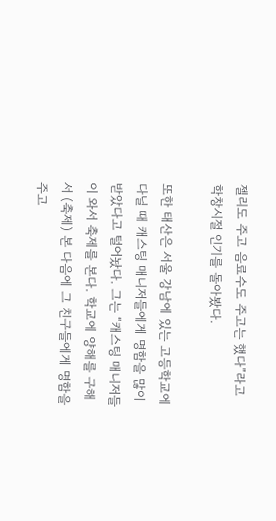젤리도 주고 음료수도 주고는 했다”라고 학창시절 인기를 돌아봤다.

또한 태산은 서울 강남에 있는 고등학교에 다닐 때 캐스팅 매니저들에게 명함을 많이 받았다고 털어놨다. 그는 “캐스팅 매니저들이 와서 축제를 본다. 학교에 양해를 구해서 (축제) 본 다음에 그 친구들에게 명함을 주고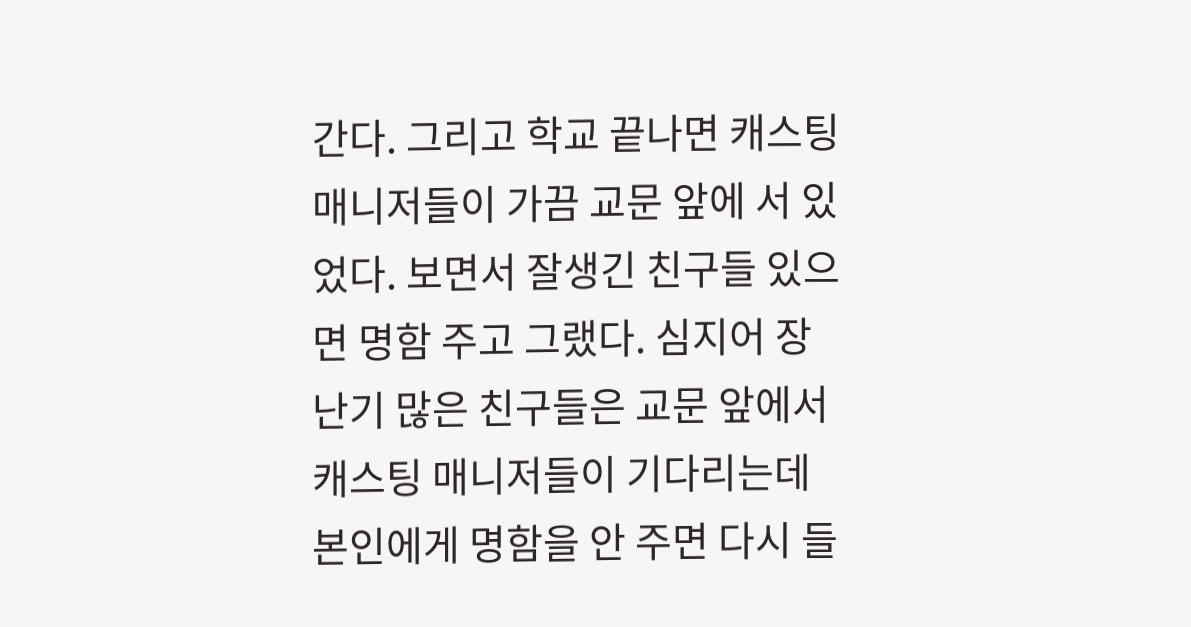간다. 그리고 학교 끝나면 캐스팅 매니저들이 가끔 교문 앞에 서 있었다. 보면서 잘생긴 친구들 있으면 명함 주고 그랬다. 심지어 장난기 많은 친구들은 교문 앞에서 캐스팅 매니저들이 기다리는데 본인에게 명함을 안 주면 다시 들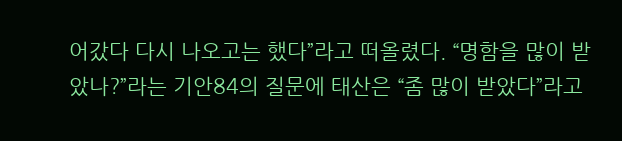어갔다 다시 나오고는 했다”라고 떠올렸다. “명함을 많이 받았나?”라는 기안84의 질문에 태산은 “좀 많이 받았다”라고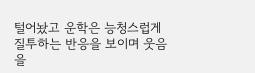털어놨고 운학은 능청스럽게 질투하는 반응을 보이며 웃음을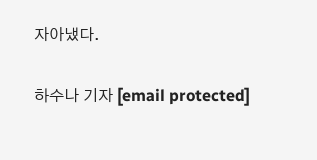자아냈다.

하수나 기자 [email protected]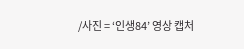/사진 = ‘인생84’ 영상 캡처